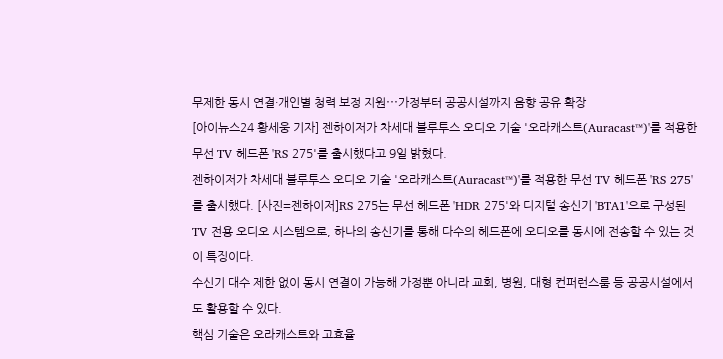무제한 동시 연결·개인별 청력 보정 지원⋯가정부터 공공시설까지 음향 공유 확장
[아이뉴스24 황세웅 기자] 젠하이저가 차세대 블루투스 오디오 기술 '오라캐스트(Auracast™)'를 적용한 무선 TV 헤드폰 'RS 275'를 출시했다고 9일 밝혔다.
젠하이저가 차세대 블루투스 오디오 기술 '오라캐스트(Auracast™)'를 적용한 무선 TV 헤드폰 'RS 275'를 출시했다. [사진=젠하이저]RS 275는 무선 헤드폰 'HDR 275'와 디지털 송신기 'BTA1'으로 구성된 TV 전용 오디오 시스템으로, 하나의 송신기를 통해 다수의 헤드폰에 오디오를 동시에 전송할 수 있는 것이 특징이다.
수신기 대수 제한 없이 동시 연결이 가능해 가정뿐 아니라 교회, 병원, 대형 컨퍼런스룸 등 공공시설에서도 활용할 수 있다.
핵심 기술은 오라캐스트와 고효율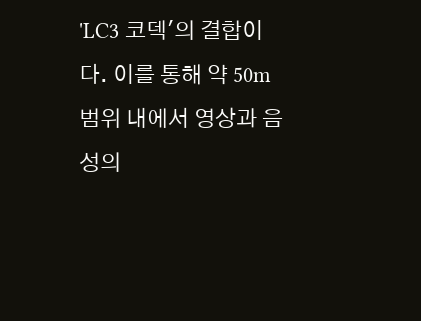'LC3 코덱'의 결합이다. 이를 통해 약 50m 범위 내에서 영상과 음성의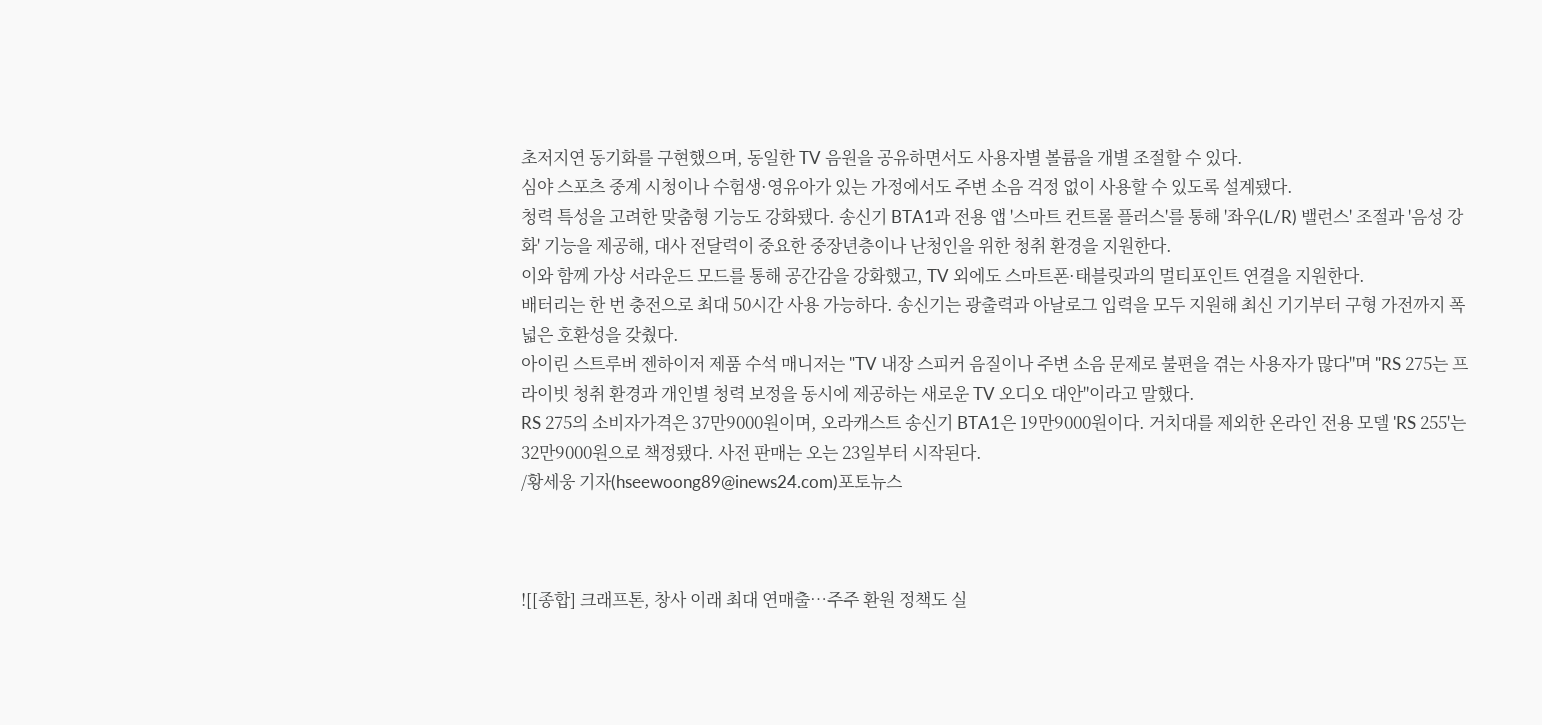초저지연 동기화를 구현했으며, 동일한 TV 음원을 공유하면서도 사용자별 볼륨을 개별 조절할 수 있다.
심야 스포츠 중계 시청이나 수험생·영유아가 있는 가정에서도 주변 소음 걱정 없이 사용할 수 있도록 설계됐다.
청력 특성을 고려한 맞춤형 기능도 강화됐다. 송신기 BTA1과 전용 앱 '스마트 컨트롤 플러스'를 통해 '좌우(L/R) 밸런스' 조절과 '음성 강화' 기능을 제공해, 대사 전달력이 중요한 중장년층이나 난청인을 위한 청취 환경을 지원한다.
이와 함께 가상 서라운드 모드를 통해 공간감을 강화했고, TV 외에도 스마트폰·태블릿과의 멀티포인트 연결을 지원한다.
배터리는 한 번 충전으로 최대 50시간 사용 가능하다. 송신기는 광출력과 아날로그 입력을 모두 지원해 최신 기기부터 구형 가전까지 폭넓은 호환성을 갖췄다.
아이린 스트루버 젠하이저 제품 수석 매니저는 "TV 내장 스피커 음질이나 주변 소음 문제로 불편을 겪는 사용자가 많다"며 "RS 275는 프라이빗 청취 환경과 개인별 청력 보정을 동시에 제공하는 새로운 TV 오디오 대안"이라고 말했다.
RS 275의 소비자가격은 37만9000원이며, 오라캐스트 송신기 BTA1은 19만9000원이다. 거치대를 제외한 온라인 전용 모델 'RS 255'는 32만9000원으로 책정됐다. 사전 판매는 오는 23일부터 시작된다.
/황세웅 기자(hseewoong89@inews24.com)포토뉴스



![[종합] 크래프톤, 창사 이래 최대 연매출…주주 환원 정책도 실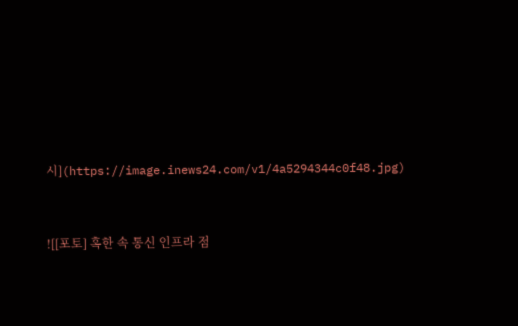시](https://image.inews24.com/v1/4a5294344c0f48.jpg)



![[포토] 혹한 속 통신 인프라 점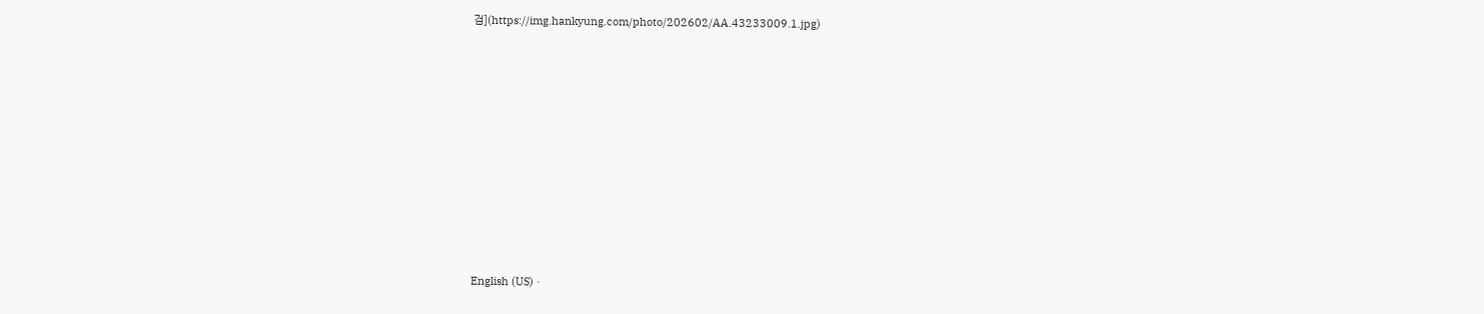검](https://img.hankyung.com/photo/202602/AA.43233009.1.jpg)











English (US) ·